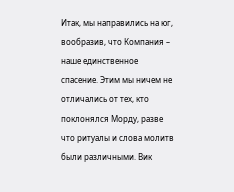Итак, мы направились на юг, вообразив, что Компания – наше единственное спасение. Этим мы ничем не отличались от тех, кто поклонялся Морду, разве что ритуалы и слова молитв были различными. Вик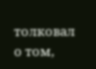толковал о том,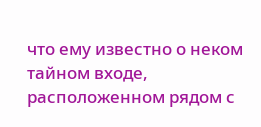что ему известно о неком тайном входе, расположенном рядом с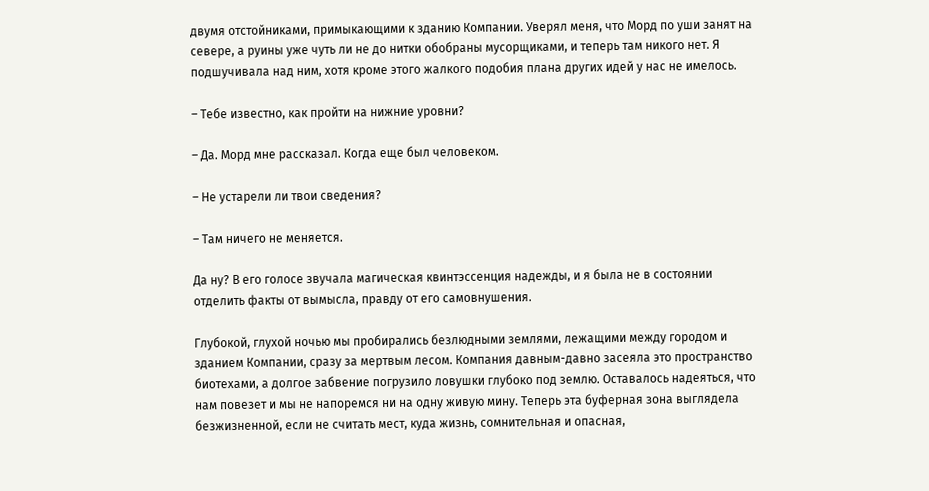двумя отстойниками, примыкающими к зданию Компании. Уверял меня, что Морд по уши занят на севере, а руины уже чуть ли не до нитки обобраны мусорщиками, и теперь там никого нет. Я подшучивала над ним, хотя кроме этого жалкого подобия плана других идей у нас не имелось.

– Тебе известно, как пройти на нижние уровни?

– Да. Морд мне рассказал. Когда еще был человеком.

– Не устарели ли твои сведения?

– Там ничего не меняется.

Да ну? В его голосе звучала магическая квинтэссенция надежды, и я была не в состоянии отделить факты от вымысла, правду от его самовнушения.

Глубокой, глухой ночью мы пробирались безлюдными землями, лежащими между городом и зданием Компании, сразу за мертвым лесом. Компания давным-давно засеяла это пространство биотехами, а долгое забвение погрузило ловушки глубоко под землю. Оставалось надеяться, что нам повезет и мы не напоремся ни на одну живую мину. Теперь эта буферная зона выглядела безжизненной, если не считать мест, куда жизнь, сомнительная и опасная,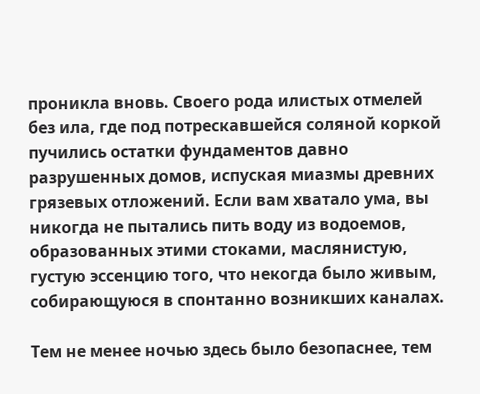проникла вновь. Своего рода илистых отмелей без ила, где под потрескавшейся соляной коркой пучились остатки фундаментов давно разрушенных домов, испуская миазмы древних грязевых отложений. Если вам хватало ума, вы никогда не пытались пить воду из водоемов, образованных этими стоками, маслянистую, густую эссенцию того, что некогда было живым, собирающуюся в спонтанно возникших каналах.

Тем не менее ночью здесь было безопаснее, тем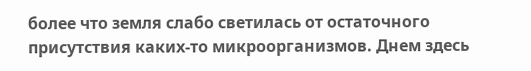более что земля слабо светилась от остаточного присутствия каких-то микроорганизмов. Днем здесь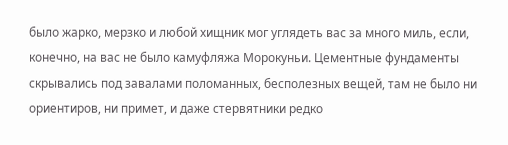было жарко, мерзко и любой хищник мог углядеть вас за много миль, если, конечно, на вас не было камуфляжа Морокуньи. Цементные фундаменты скрывались под завалами поломанных, бесполезных вещей, там не было ни ориентиров, ни примет, и даже стервятники редко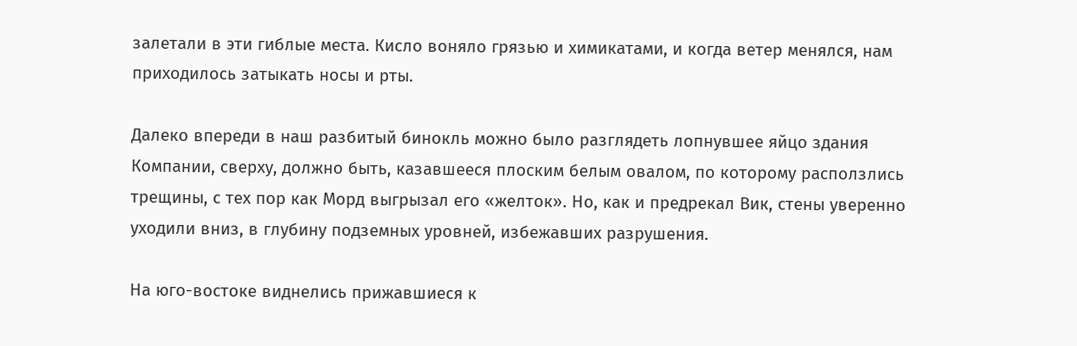залетали в эти гиблые места. Кисло воняло грязью и химикатами, и когда ветер менялся, нам приходилось затыкать носы и рты.

Далеко впереди в наш разбитый бинокль можно было разглядеть лопнувшее яйцо здания Компании, сверху, должно быть, казавшееся плоским белым овалом, по которому расползлись трещины, с тех пор как Морд выгрызал его «желток». Но, как и предрекал Вик, стены уверенно уходили вниз, в глубину подземных уровней, избежавших разрушения.

На юго-востоке виднелись прижавшиеся к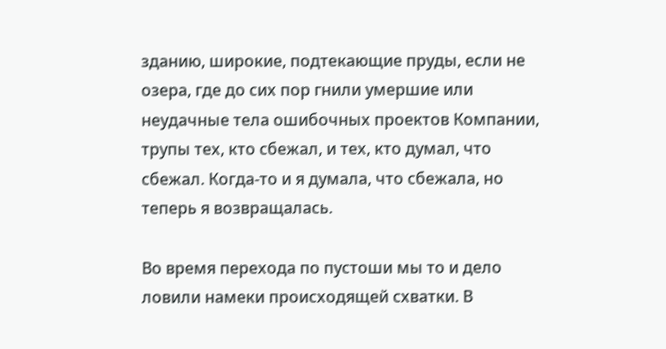зданию, широкие, подтекающие пруды, если не озера, где до сих пор гнили умершие или неудачные тела ошибочных проектов Компании, трупы тех, кто сбежал, и тех, кто думал, что сбежал. Когда-то и я думала, что сбежала, но теперь я возвращалась.

Во время перехода по пустоши мы то и дело ловили намеки происходящей схватки. В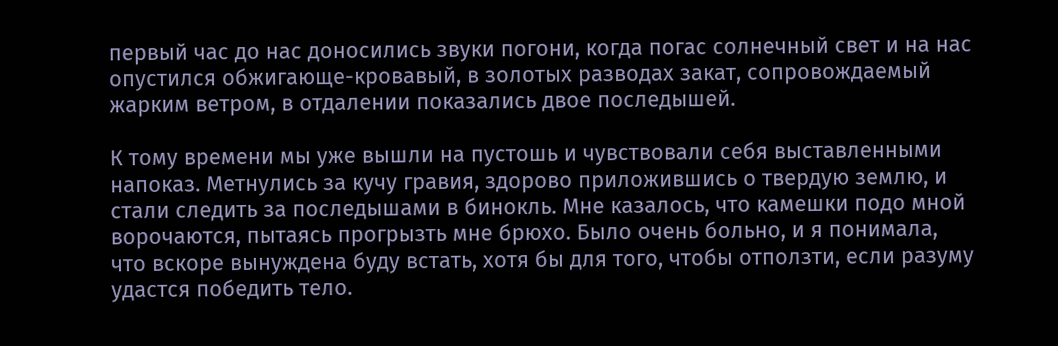первый час до нас доносились звуки погони, когда погас солнечный свет и на нас опустился обжигающе-кровавый, в золотых разводах закат, сопровождаемый жарким ветром, в отдалении показались двое последышей.

К тому времени мы уже вышли на пустошь и чувствовали себя выставленными напоказ. Метнулись за кучу гравия, здорово приложившись о твердую землю, и стали следить за последышами в бинокль. Мне казалось, что камешки подо мной ворочаются, пытаясь прогрызть мне брюхо. Было очень больно, и я понимала, что вскоре вынуждена буду встать, хотя бы для того, чтобы отползти, если разуму удастся победить тело.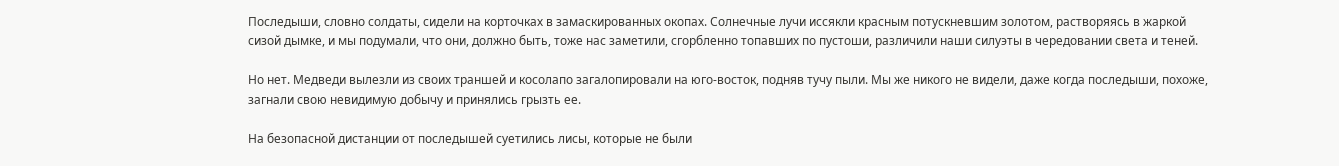Последыши, словно солдаты, сидели на корточках в замаскированных окопах. Солнечные лучи иссякли красным потускневшим золотом, растворяясь в жаркой сизой дымке, и мы подумали, что они, должно быть, тоже нас заметили, сгорбленно топавших по пустоши, различили наши силуэты в чередовании света и теней.

Но нет. Медведи вылезли из своих траншей и косолапо загалопировали на юго-восток, подняв тучу пыли. Мы же никого не видели, даже когда последыши, похоже, загнали свою невидимую добычу и принялись грызть ее.

На безопасной дистанции от последышей суетились лисы, которые не были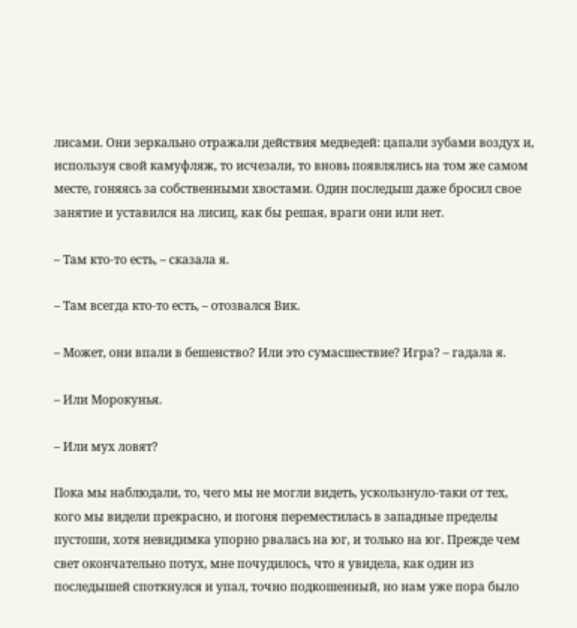лисами. Они зеркально отражали действия медведей: цапали зубами воздух и, используя свой камуфляж, то исчезали, то вновь появлялись на том же самом месте, гоняясь за собственными хвостами. Один последыш даже бросил свое занятие и уставился на лисиц, как бы решая, враги они или нет.

– Там кто-то есть, – сказала я.

– Там всегда кто-то есть, – отозвался Вик.

– Может, они впали в бешенство? Или это сумасшествие? Игра? – гадала я.

– Или Морокунья.

– Или мух ловят?

Пока мы наблюдали, то, чего мы не могли видеть, ускользнуло-таки от тех, кого мы видели прекрасно, и погоня переместилась в западные пределы пустоши, хотя невидимка упорно рвалась на юг, и только на юг. Прежде чем свет окончательно потух, мне почудилось, что я увидела, как один из последышей споткнулся и упал, точно подкошенный, но нам уже пора было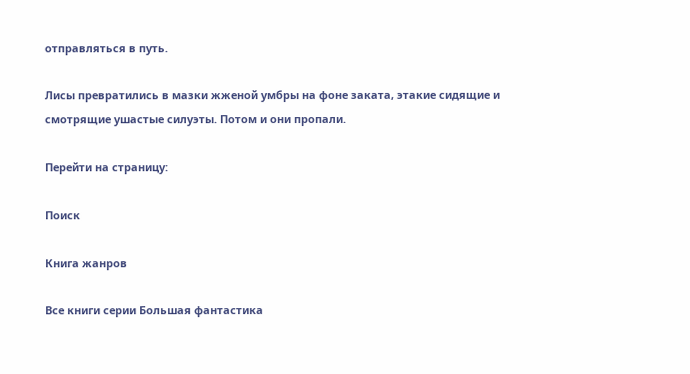отправляться в путь.

Лисы превратились в мазки жженой умбры на фоне заката, этакие сидящие и смотрящие ушастые силуэты. Потом и они пропали.

Перейти на страницу:

Поиск

Книга жанров

Все книги серии Большая фантастика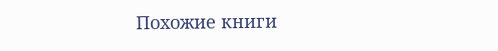Похожие книги